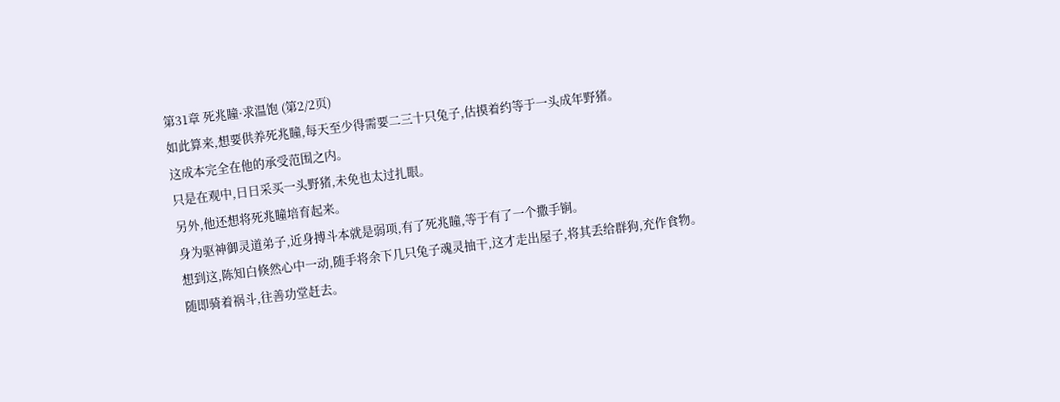第31章 死兆瞳·求温饱 (第2/2页)
如此算来,想要供养死兆瞳,每天至少得需要二三十只兔子,估摸着约等于一头成年野猪。
这成本完全在他的承受范围之内。
只是在观中,日日采买一头野猪,未免也太过扎眼。
另外,他还想将死兆瞳培育起来。
身为驱神御灵道弟子,近身搏斗本就是弱项,有了死兆瞳,等于有了一个撒手锏。
想到这,陈知白倏然心中一动,随手将余下几只兔子魂灵抽干,这才走出屋子,将其丢给群狗,充作食物。
随即骑着祸斗,往善功堂赶去。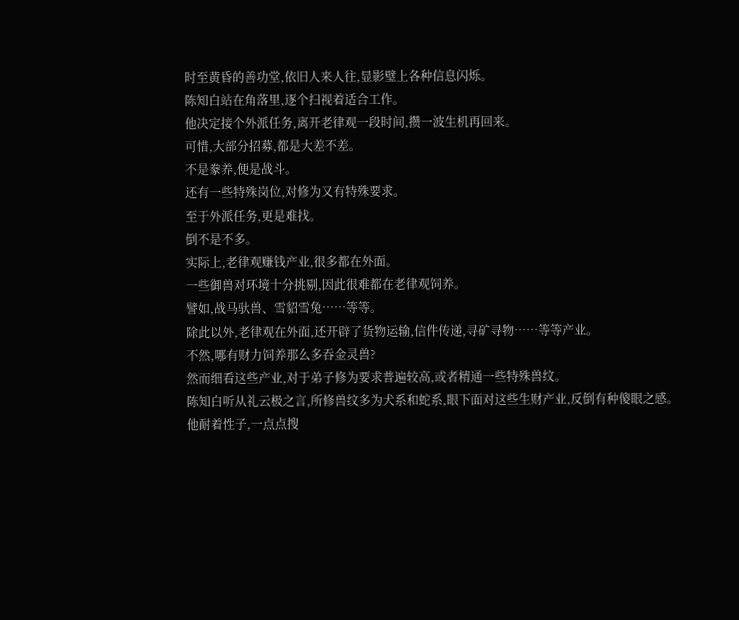时至黄昏的善功堂,依旧人来人往,显影璧上各种信息闪烁。
陈知白站在角落里,逐个扫视着适合工作。
他决定接个外派任务,离开老律观一段时间,攒一波生机再回来。
可惜,大部分招募,都是大差不差。
不是豢养,便是战斗。
还有一些特殊岗位,对修为又有特殊要求。
至于外派任务,更是难找。
倒不是不多。
实际上,老律观赚钱产业,很多都在外面。
一些御兽对环境十分挑剔,因此很难都在老律观饲养。
譬如,战马驮兽、雪貂雪兔……等等。
除此以外,老律观在外面,还开辟了货物运输,信件传递,寻矿寻物……等等产业。
不然,哪有财力饲养那么多吞金灵兽?
然而细看这些产业,对于弟子修为要求普遍较高,或者精通一些特殊兽纹。
陈知白听从礼云极之言,所修兽纹多为犬系和蛇系,眼下面对这些生财产业,反倒有种傻眼之感。
他耐着性子,一点点搜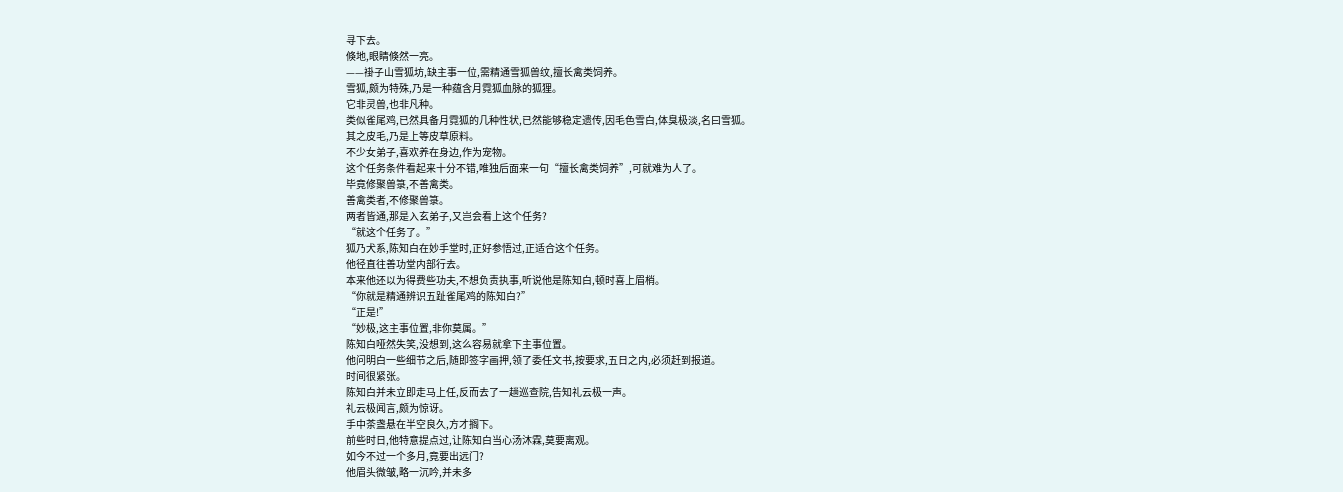寻下去。
倏地,眼睛倏然一亮。
——褂子山雪狐坊,缺主事一位,需精通雪狐兽纹,擅长禽类饲养。
雪狐,颇为特殊,乃是一种蕴含月霓狐血脉的狐狸。
它非灵兽,也非凡种。
类似雀尾鸡,已然具备月霓狐的几种性状,已然能够稳定遗传,因毛色雪白,体臭极淡,名曰雪狐。
其之皮毛,乃是上等皮草原料。
不少女弟子,喜欢养在身边,作为宠物。
这个任务条件看起来十分不错,唯独后面来一句“擅长禽类饲养”,可就难为人了。
毕竟修聚兽箓,不善禽类。
善禽类者,不修聚兽箓。
两者皆通,那是入玄弟子,又岂会看上这个任务?
“就这个任务了。”
狐乃犬系,陈知白在妙手堂时,正好参悟过,正适合这个任务。
他径直往善功堂内部行去。
本来他还以为得费些功夫,不想负责执事,听说他是陈知白,顿时喜上眉梢。
“你就是精通辨识五趾雀尾鸡的陈知白?”
“正是!”
“妙极,这主事位置,非你莫属。”
陈知白哑然失笑,没想到,这么容易就拿下主事位置。
他问明白一些细节之后,随即签字画押,领了委任文书,按要求,五日之内,必须赶到报道。
时间很紧张。
陈知白并未立即走马上任,反而去了一趟巡查院,告知礼云极一声。
礼云极闻言,颇为惊讶。
手中茶盏悬在半空良久,方才搁下。
前些时日,他特意提点过,让陈知白当心汤沐霖,莫要离观。
如今不过一个多月,竟要出远门?
他眉头微皱,略一沉吟,并未多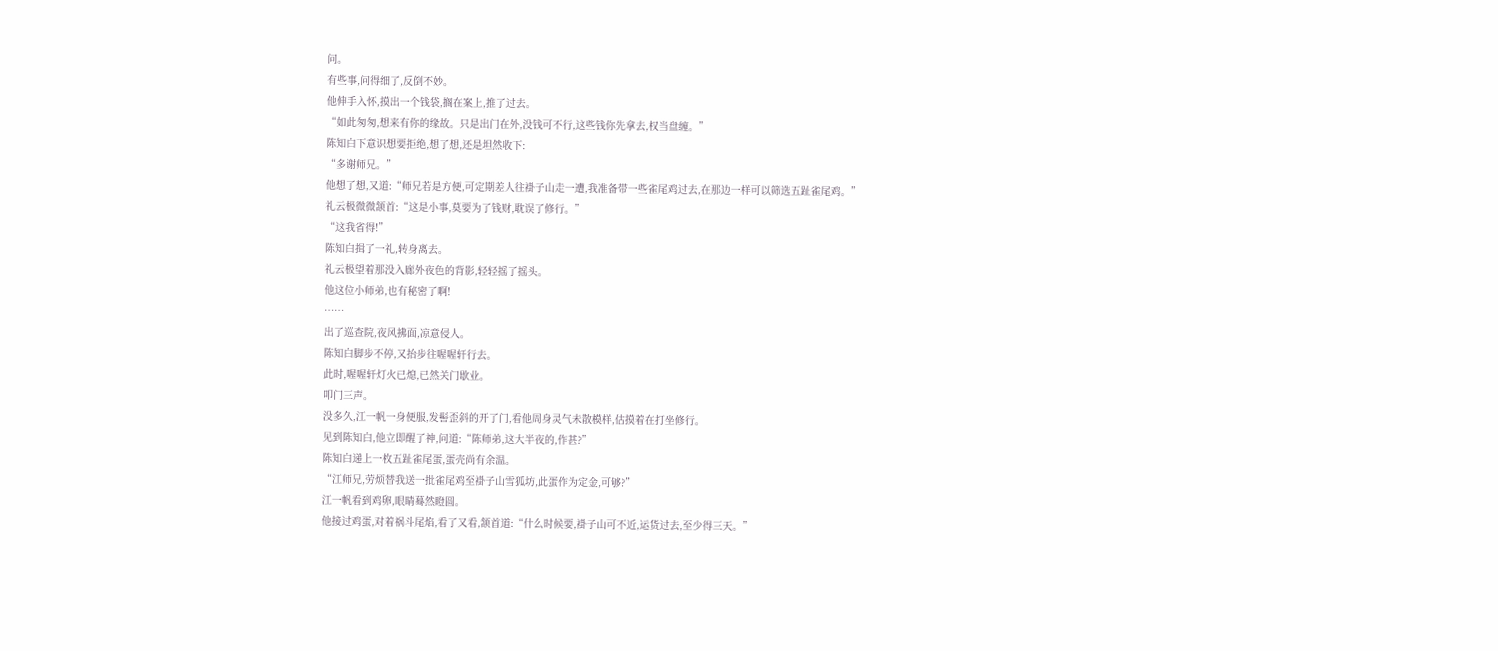问。
有些事,问得细了,反倒不妙。
他伸手入怀,摸出一个钱袋,搁在案上,推了过去。
“如此匆匆,想来有你的缘故。只是出门在外,没钱可不行,这些钱你先拿去,权当盘缠。”
陈知白下意识想要拒绝,想了想,还是坦然收下:
“多谢师兄。”
他想了想,又道:“师兄若是方便,可定期差人往褂子山走一遭,我准备带一些雀尾鸡过去,在那边一样可以筛选五趾雀尾鸡。”
礼云极微微颔首:“这是小事,莫要为了钱财,耽误了修行。”
“这我省得!”
陈知白揖了一礼,转身离去。
礼云极望着那没入廊外夜色的背影,轻轻摇了摇头。
他这位小师弟,也有秘密了啊!
……
出了巡查院,夜风拂面,凉意侵人。
陈知白脚步不停,又抬步往喔喔轩行去。
此时,喔喔轩灯火已熄,已然关门歇业。
叩门三声。
没多久,江一帆一身便服,发髻歪斜的开了门,看他周身灵气未散模样,估摸着在打坐修行。
见到陈知白,他立即醒了神,问道:“陈师弟,这大半夜的,作甚?”
陈知白递上一枚五趾雀尾蛋,蛋壳尚有余温。
“江师兄,劳烦替我送一批雀尾鸡至褂子山雪狐坊,此蛋作为定金,可够?”
江一帆看到鸡卵,眼睛蓦然瞪圆。
他接过鸡蛋,对着祸斗尾焰,看了又看,颔首道:“什么时候要,褂子山可不近,运货过去,至少得三天。”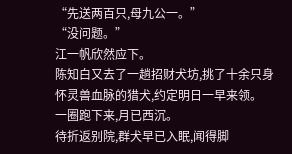“先送两百只,母九公一。”
“没问题。”
江一帆欣然应下。
陈知白又去了一趟招财犬坊,挑了十余只身怀灵兽血脉的猎犬,约定明日一早来领。
一圈跑下来,月已西沉。
待折返别院,群犬早已入眠,闻得脚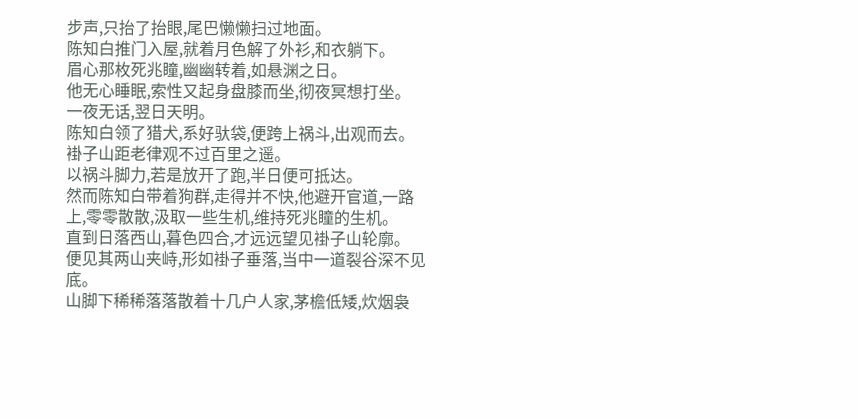步声,只抬了抬眼,尾巴懒懒扫过地面。
陈知白推门入屋,就着月色解了外衫,和衣躺下。
眉心那枚死兆瞳,幽幽转着,如悬渊之日。
他无心睡眠,索性又起身盘膝而坐,彻夜冥想打坐。
一夜无话,翌日天明。
陈知白领了猎犬,系好驮袋,便跨上祸斗,出观而去。
褂子山距老律观不过百里之遥。
以祸斗脚力,若是放开了跑,半日便可抵达。
然而陈知白带着狗群,走得并不快,他避开官道,一路上,零零散散,汲取一些生机,维持死兆瞳的生机。
直到日落西山,暮色四合,才远远望见褂子山轮廓。
便见其两山夹峙,形如褂子垂落,当中一道裂谷深不见底。
山脚下稀稀落落散着十几户人家,茅檐低矮,炊烟袅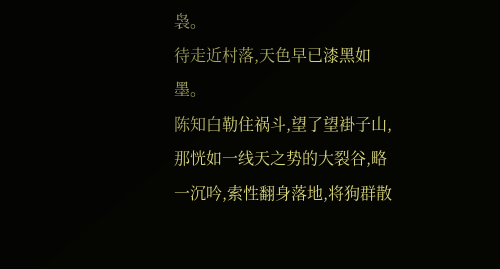袅。
待走近村落,天色早已漆黑如墨。
陈知白勒住祸斗,望了望褂子山,那恍如一线天之势的大裂谷,略一沉吟,索性翻身落地,将狗群散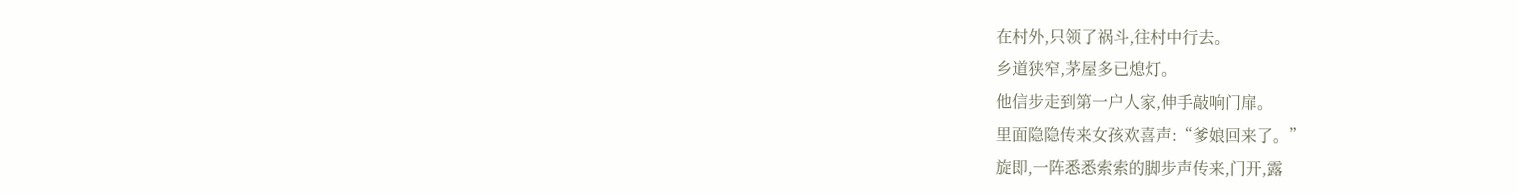在村外,只领了祸斗,往村中行去。
乡道狭窄,茅屋多已熄灯。
他信步走到第一户人家,伸手敲响门扉。
里面隐隐传来女孩欢喜声:“爹娘回来了。”
旋即,一阵悉悉索索的脚步声传来,门开,露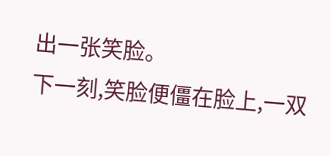出一张笑脸。
下一刻,笑脸便僵在脸上,一双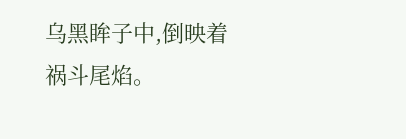乌黑眸子中,倒映着祸斗尾焰。